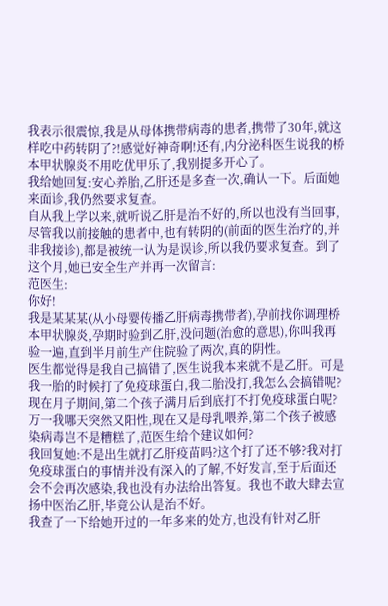我表示很震惊,我是从母体携带病毒的患者,携带了30年,就这样吃中药转阴了?!感觉好神奇啊!还有,内分泌科医生说我的桥本甲状腺炎不用吃优甲乐了,我别提多开心了。
我给她回复:安心养胎,乙肝还是多查一次,确认一下。后面她来面诊,我仍然要求复查。
自从我上学以来,就听说乙肝是治不好的,所以也没有当回事,尽管我以前接触的患者中,也有转阴的(前面的医生治疗的,并非我接诊),都是被统一认为是误诊,所以我仍要求复查。到了这个月,她已安全生产并再一次留言:
范医生:
你好!
我是某某某(从小母婴传播乙肝病毒携带者),孕前找你调理桥本甲状腺炎,孕期时验到乙肝,没问题(治愈的意思),你叫我再验一遍,直到半月前生产住院验了两次,真的阴性。
医生都觉得是我自己搞错了,医生说我本来就不是乙肝。可是我一胎的时候打了免疫球蛋白,我二胎没打,我怎么会搞错呢?
现在月子期间,第二个孩子满月后到底打不打免疫球蛋白呢?万一我哪天突然又阳性,现在又是母乳喂养,第二个孩子被感染病毒岂不是糟糕了,范医生给个建议如何?
我回复她:不是出生就打乙肝疫苗吗?这个打了还不够?我对打免疫球蛋白的事情并没有深入的了解,不好发言,至于后面还会不会再次感染,我也没有办法给出答复。我也不敢大肆去宣扬中医治乙肝,毕竟公认是治不好。
我查了一下给她开过的一年多来的处方,也没有针对乙肝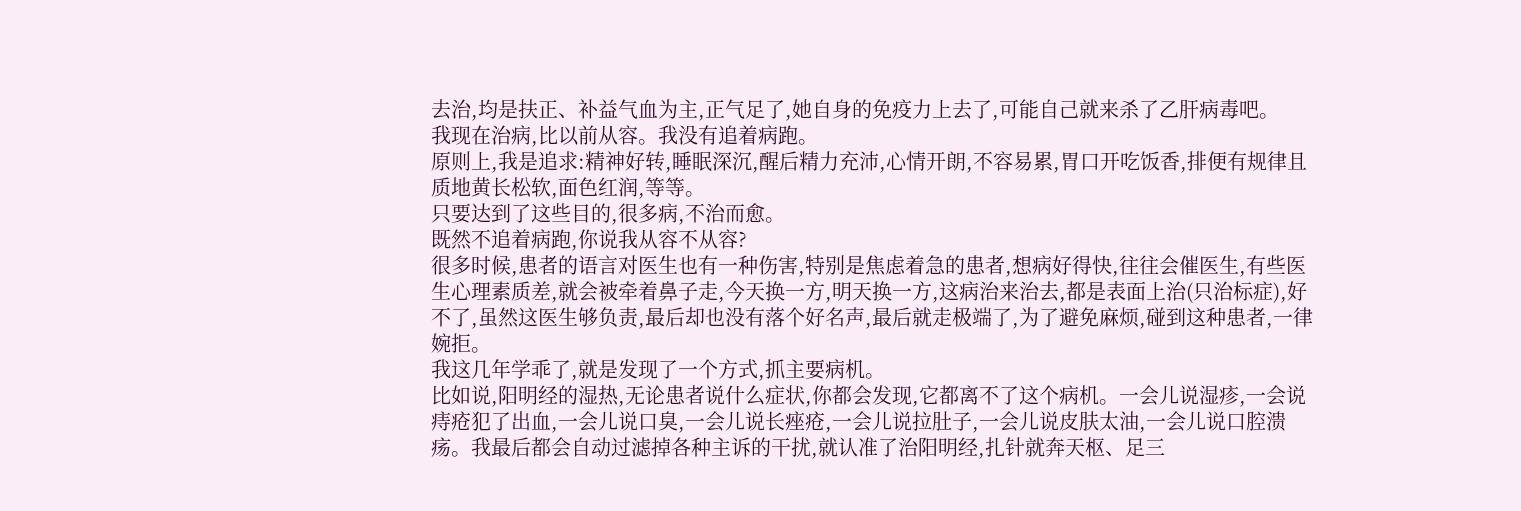去治,均是扶正、补益气血为主,正气足了,她自身的免疫力上去了,可能自己就来杀了乙肝病毒吧。
我现在治病,比以前从容。我没有追着病跑。
原则上,我是追求:精神好转,睡眠深沉,醒后精力充沛,心情开朗,不容易累,胃口开吃饭香,排便有规律且质地黄长松软,面色红润,等等。
只要达到了这些目的,很多病,不治而愈。
既然不追着病跑,你说我从容不从容?
很多时候,患者的语言对医生也有一种伤害,特别是焦虑着急的患者,想病好得快,往往会催医生,有些医生心理素质差,就会被牵着鼻子走,今天换一方,明天换一方,这病治来治去,都是表面上治(只治标症),好不了,虽然这医生够负责,最后却也没有落个好名声,最后就走极端了,为了避免麻烦,碰到这种患者,一律婉拒。
我这几年学乖了,就是发现了一个方式,抓主要病机。
比如说,阳明经的湿热,无论患者说什么症状,你都会发现,它都离不了这个病机。一会儿说湿疹,一会说痔疮犯了出血,一会儿说口臭,一会儿说长痤疮,一会儿说拉肚子,一会儿说皮肤太油,一会儿说口腔溃疡。我最后都会自动过滤掉各种主诉的干扰,就认准了治阳明经,扎针就奔天枢、足三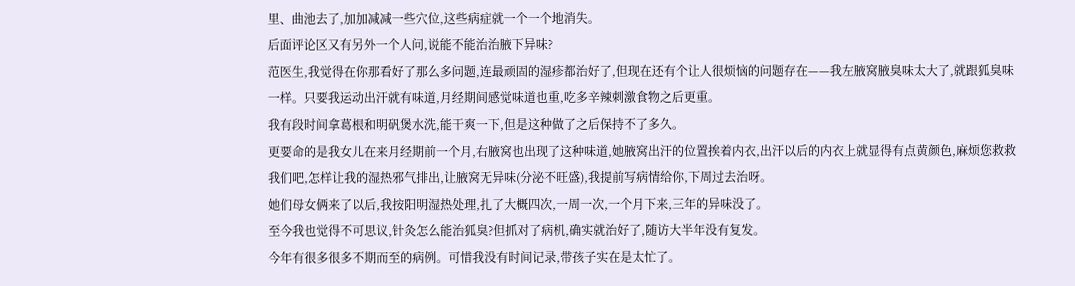里、曲池去了,加加减减一些穴位,这些病症就一个一个地消失。
后面评论区又有另外一个人问,说能不能治治腋下异味?
范医生,我觉得在你那看好了那么多问题,连最顽固的湿疹都治好了,但现在还有个让人很烦恼的问题存在——我左腋窝腋臭味太大了,就跟狐臭味一样。只要我运动出汗就有味道,月经期间感觉味道也重,吃多辛辣刺激食物之后更重。
我有段时间拿葛根和明矾煲水洗,能干爽一下,但是这种做了之后保持不了多久。
更要命的是我女儿在来月经期前一个月,右腋窝也出现了这种味道,她腋窝出汗的位置挨着内衣,出汗以后的内衣上就显得有点黄颜色,麻烦您救救我们吧,怎样让我的湿热邪气排出,让腋窝无异味(分泌不旺盛),我提前写病情给你,下周过去治呀。
她们母女俩来了以后,我按阳明湿热处理,扎了大概四次,一周一次,一个月下来,三年的异味没了。
至今我也觉得不可思议,针灸怎么能治狐臭?但抓对了病机,确实就治好了,随访大半年没有复发。
今年有很多很多不期而至的病例。可惜我没有时间记录,带孩子实在是太忙了。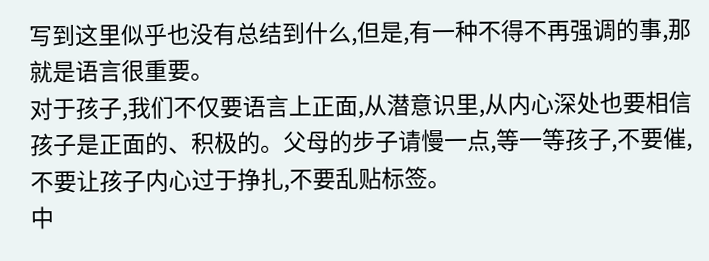写到这里似乎也没有总结到什么,但是,有一种不得不再强调的事,那就是语言很重要。
对于孩子,我们不仅要语言上正面,从潜意识里,从内心深处也要相信孩子是正面的、积极的。父母的步子请慢一点,等一等孩子,不要催,不要让孩子内心过于挣扎,不要乱贴标签。
中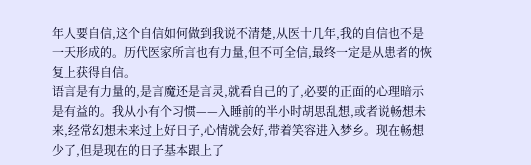年人要自信,这个自信如何做到我说不清楚,从医十几年,我的自信也不是一天形成的。历代医家所言也有力量,但不可全信,最终一定是从患者的恢复上获得自信。
语言是有力量的,是言魔还是言灵,就看自己的了,必要的正面的心理暗示是有益的。我从小有个习惯——入睡前的半小时胡思乱想,或者说畅想未来,经常幻想未来过上好日子,心情就会好,带着笑容进入梦乡。现在畅想少了,但是现在的日子基本跟上了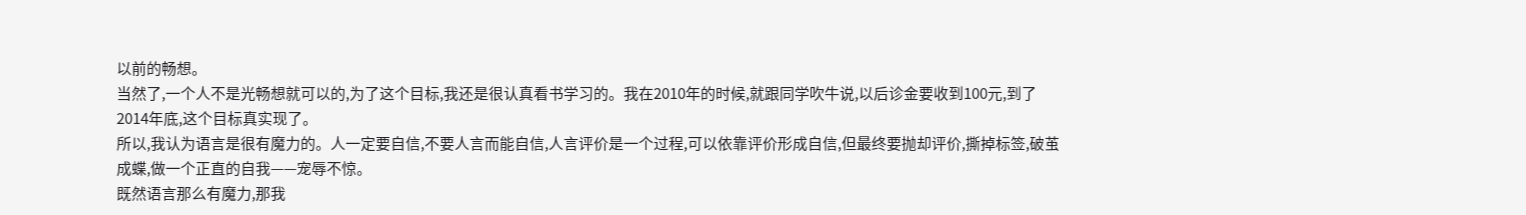以前的畅想。
当然了,一个人不是光畅想就可以的,为了这个目标,我还是很认真看书学习的。我在2010年的时候,就跟同学吹牛说,以后诊金要收到100元,到了2014年底,这个目标真实现了。
所以,我认为语言是很有魔力的。人一定要自信,不要人言而能自信,人言评价是一个过程,可以依靠评价形成自信,但最终要抛却评价,撕掉标签,破茧成蝶,做一个正直的自我——宠辱不惊。
既然语言那么有魔力,那我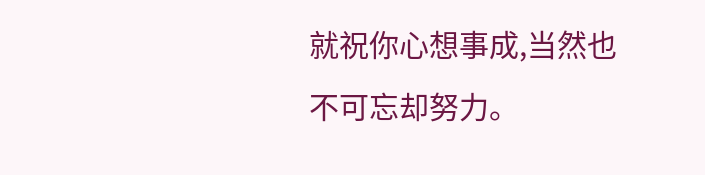就祝你心想事成,当然也不可忘却努力。